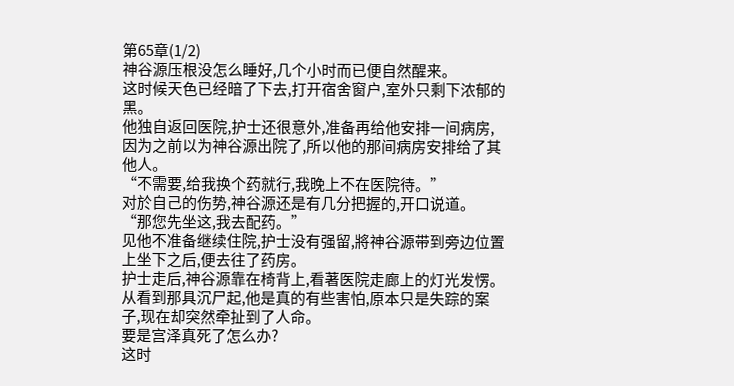第65章(1/2)
神谷源压根没怎么睡好,几个小时而已便自然醒来。
这时候天色已经暗了下去,打开宿舍窗户,室外只剩下浓郁的黑。
他独自返回医院,护士还很意外,准备再给他安排一间病房,因为之前以为神谷源出院了,所以他的那间病房安排给了其他人。
“不需要,给我换个药就行,我晚上不在医院待。”
对於自己的伤势,神谷源还是有几分把握的,开口说道。
“那您先坐这,我去配药。”
见他不准备继续住院,护士没有强留,將神谷源带到旁边位置上坐下之后,便去往了药房。
护士走后,神谷源靠在椅背上,看著医院走廊上的灯光发愣。
从看到那具沉尸起,他是真的有些害怕,原本只是失踪的案子,现在却突然牵扯到了人命。
要是宫泽真死了怎么办?
这时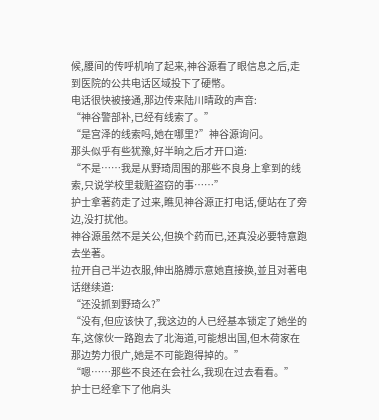候,腰间的传呼机响了起来,神谷源看了眼信息之后,走到医院的公共电话区域投下了硬幣。
电话很快被接通,那边传来陆川晴政的声音:
“神谷警部补,已经有线索了。”
“是宫泽的线索吗,她在哪里?”神谷源询问。
那头似乎有些犹豫,好半晌之后才开口道:
“不是……我是从野琦周围的那些不良身上拿到的线索,只说学校里栽赃盗窃的事……”
护士拿著药走了过来,瞧见神谷源正打电话,便站在了旁边,没打扰他。
神谷源虽然不是关公,但换个药而已,还真没必要特意跑去坐著。
拉开自己半边衣服,伸出胳膊示意她直接换,並且对著电话继续道:
“还没抓到野琦么?”
“没有,但应该快了,我这边的人已经基本锁定了她坐的车,这傢伙一路跑去了北海道,可能想出国,但木荷家在那边势力很广,她是不可能跑得掉的。”
“嗯……那些不良还在会社么,我现在过去看看。”
护士已经拿下了他肩头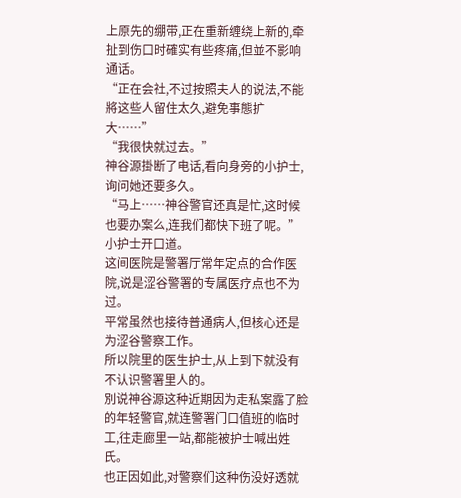上原先的绷带,正在重新缠绕上新的,牵扯到伤口时確实有些疼痛,但並不影响通话。
“正在会社,不过按照夫人的说法,不能將这些人留住太久,避免事態扩大……”
“我很快就过去。”
神谷源掛断了电话,看向身旁的小护士,询问她还要多久。
“马上……神谷警官还真是忙,这时候也要办案么,连我们都快下班了呢。”小护士开口道。
这间医院是警署厅常年定点的合作医院,说是涩谷警署的专属医疗点也不为过。
平常虽然也接待普通病人,但核心还是为涩谷警察工作。
所以院里的医生护士,从上到下就没有不认识警署里人的。
別说神谷源这种近期因为走私案露了脸的年轻警官,就连警署门口值班的临时工,往走廊里一站,都能被护士喊出姓氏。
也正因如此,对警察们这种伤没好透就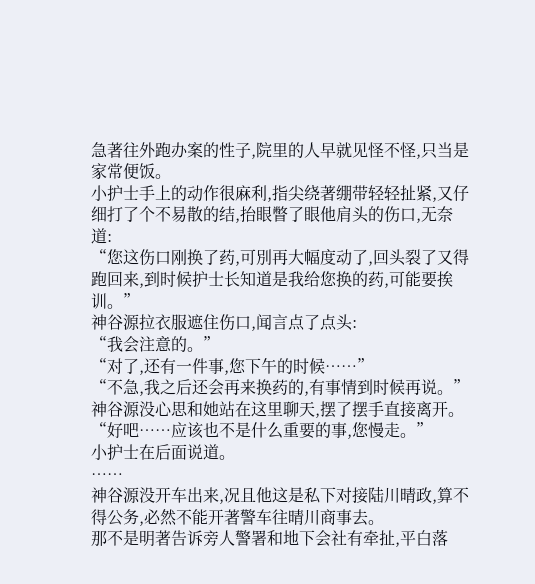急著往外跑办案的性子,院里的人早就见怪不怪,只当是家常便饭。
小护士手上的动作很麻利,指尖绕著绷带轻轻扯紧,又仔细打了个不易散的结,抬眼瞥了眼他肩头的伤口,无奈道:
“您这伤口刚换了药,可別再大幅度动了,回头裂了又得跑回来,到时候护士长知道是我给您换的药,可能要挨训。”
神谷源拉衣服遮住伤口,闻言点了点头:
“我会注意的。”
“对了,还有一件事,您下午的时候……”
“不急,我之后还会再来换药的,有事情到时候再说。”
神谷源没心思和她站在这里聊天,摆了摆手直接离开。
“好吧……应该也不是什么重要的事,您慢走。”
小护士在后面说道。
……
神谷源没开车出来,况且他这是私下对接陆川晴政,算不得公务,必然不能开著警车往晴川商事去。
那不是明著告诉旁人警署和地下会社有牵扯,平白落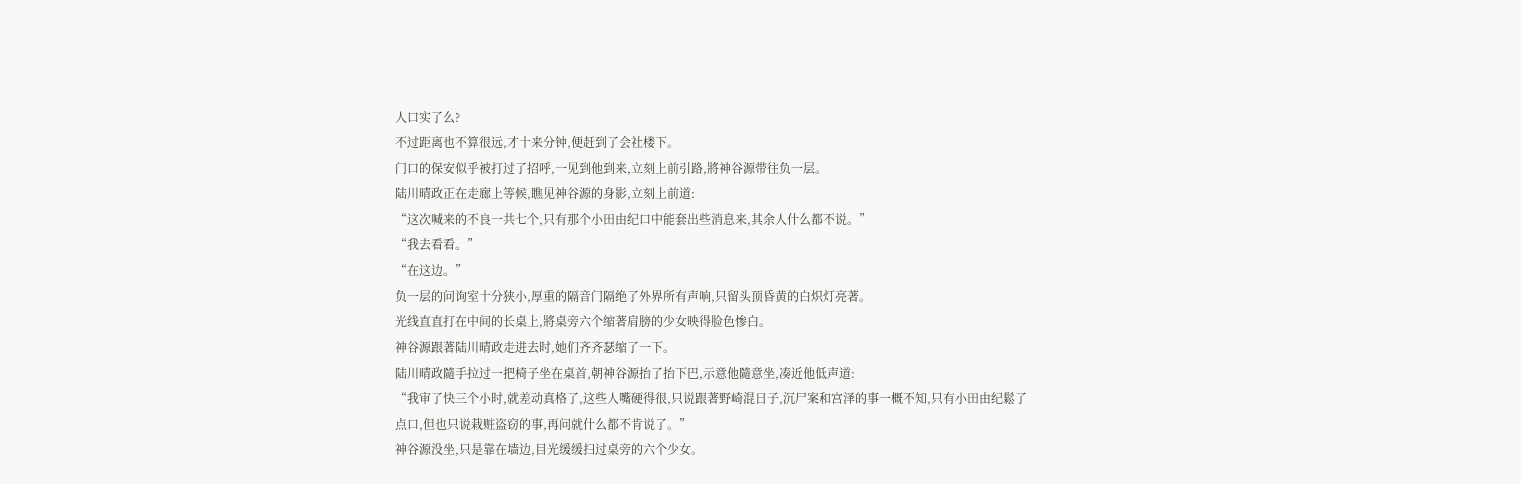人口实了么?
不过距离也不算很远,才十来分钟,便赶到了会社楼下。
门口的保安似乎被打过了招呼,一见到他到来,立刻上前引路,將神谷源带往负一层。
陆川晴政正在走廊上等候,瞧见神谷源的身影,立刻上前道:
“这次喊来的不良一共七个,只有那个小田由纪口中能套出些消息来,其余人什么都不说。”
“我去看看。”
“在这边。”
负一层的问询室十分狭小,厚重的隔音门隔绝了外界所有声响,只留头顶昏黄的白炽灯亮著。
光线直直打在中间的长桌上,將桌旁六个缩著肩膀的少女映得脸色惨白。
神谷源跟著陆川晴政走进去时,她们齐齐瑟缩了一下。
陆川晴政隨手拉过一把椅子坐在桌首,朝神谷源抬了抬下巴,示意他隨意坐,凑近他低声道:
“我审了快三个小时,就差动真格了,这些人嘴硬得很,只说跟著野崎混日子,沉尸案和宫泽的事一概不知,只有小田由纪鬆了点口,但也只说栽赃盗窃的事,再问就什么都不肯说了。”
神谷源没坐,只是靠在墙边,目光缓缓扫过桌旁的六个少女。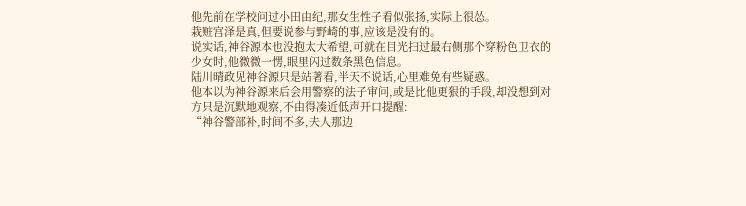他先前在学校问过小田由纪,那女生性子看似张扬,实际上很怂。
栽赃宫泽是真,但要说参与野崎的事,应该是没有的。
说实话,神谷源本也没抱太大希望,可就在目光扫过最右侧那个穿粉色卫衣的少女时,他微微一愣,眼里闪过数条黑色信息。
陆川晴政见神谷源只是站著看,半天不说话,心里难免有些疑惑。
他本以为神谷源来后会用警察的法子审问,或是比他更狠的手段,却没想到对方只是沉默地观察,不由得凑近低声开口提醒:
“神谷警部补,时间不多,夫人那边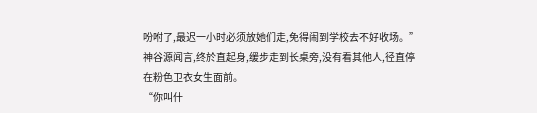吩咐了,最迟一小时必须放她们走,免得闹到学校去不好收场。”
神谷源闻言,终於直起身,缓步走到长桌旁,没有看其他人,径直停在粉色卫衣女生面前。
“你叫什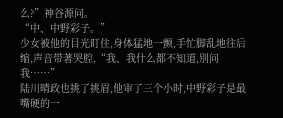么?”神谷源问。
“中、中野彩子。”
少女被他的目光盯住,身体猛地一颤,手忙脚乱地往后缩,声音带著哭腔,“我、我什么都不知道,別问我……”
陆川晴政也挑了挑眉,他审了三个小时,中野彩子是最嘴硬的一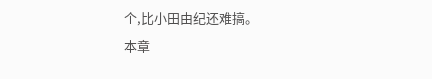个,比小田由纪还难搞。
本章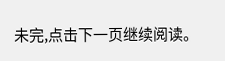未完,点击下一页继续阅读。